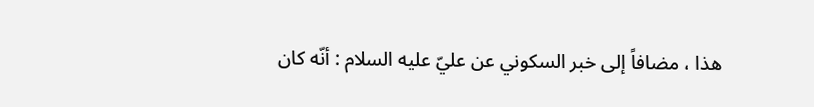هذا ، مضافاً إلى خبر السكوني عن عليّ عليه السلام : أنّه كان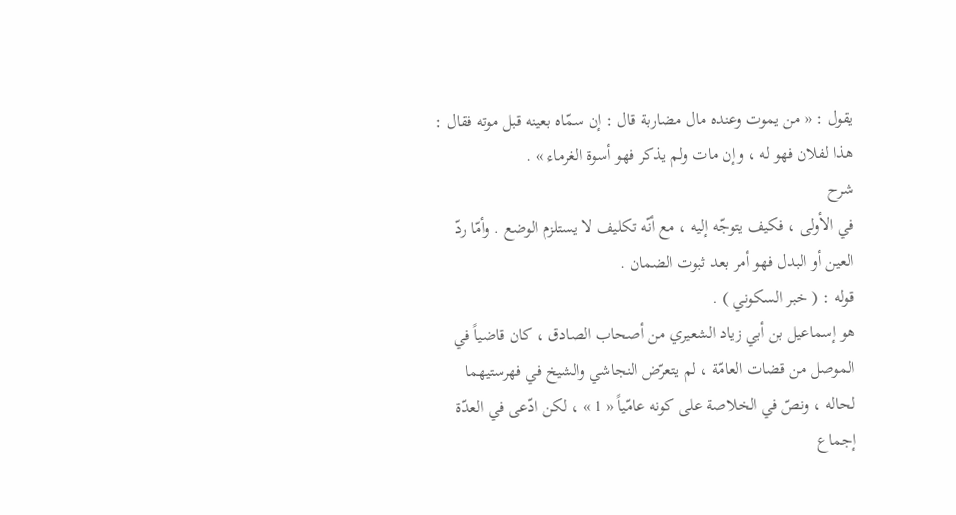يقول : « من يموت وعنده مال مضاربة قال : إن سمّاه بعينه قبل موته فقال : هذا لفلان فهو له ، وإن مات ولم يذكر فهو أسوة الغرماء » .
شرح
في الأولى ، فكيف يتوجّه إليه ، مع أنّه تكليف لا يستلزم الوضع . وأمّا ردّ العين أو البدل فهو أمر بعد ثبوت الضمان .
قوله : ( خبر السكوني ) .
هو إسماعيل بن أبي زياد الشعيري من أصحاب الصادق ، كان قاضياً في الموصل من قضات العامّة ، لم يتعرّض النجاشي والشيخ في فهرستيهما لحاله ، ونصّ في الخلاصة على كونه عامّياً « 1 » ، لكن ادّعى في العدّة إجماع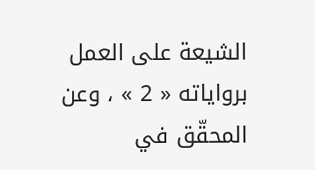الشيعة على العمل برواياته « 2 » ، وعن المحقّق في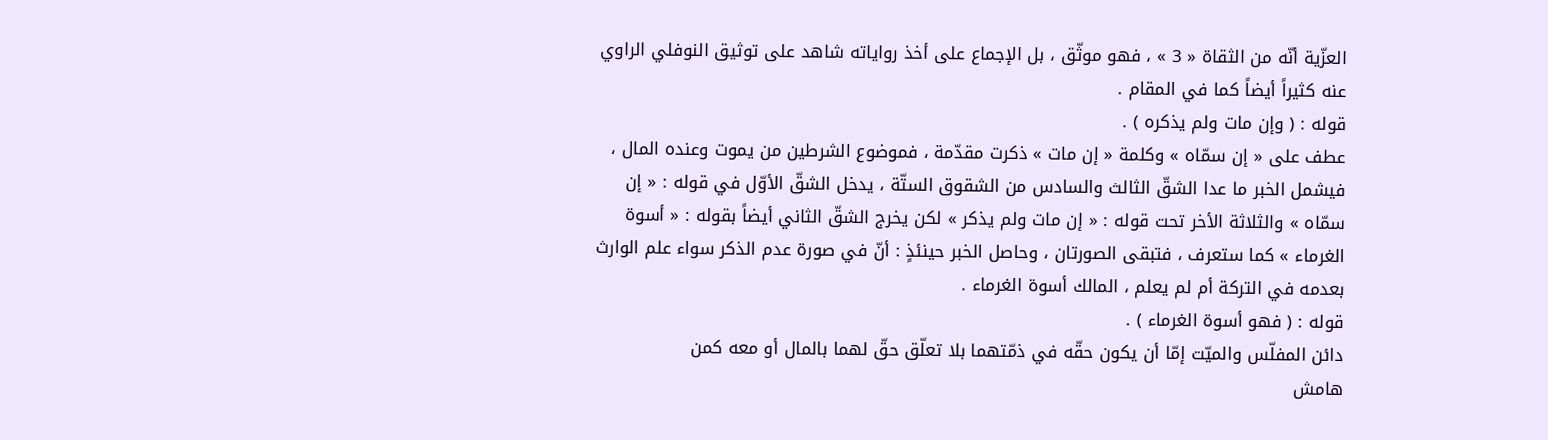العزّية أنّه من الثقاة « 3 » ، فهو موثّق ، بل الإجماع على أخذ رواياته شاهد على توثيق النوفلي الراوي عنه كثيراً أيضاً كما في المقام .
قوله : ( وإن مات ولم يذكره ) .
عطف على « إن سمّاه » وكلمة « إن مات » ذكرت مقدّمة ، فموضوع الشرطين من يموت وعنده المال ، فيشمل الخبر ما عدا الشقّ الثالث والسادس من الشقوق الستّة ، يدخل الشقّ الأوّل في قوله : « إن سمّاه » والثلاثة الأخر تحت قوله : « إن مات ولم يذكر » لكن يخرج الشقّ الثاني أيضاً بقوله : « أسوة الغرماء » كما ستعرف ، فتبقى الصورتان ، وحاصل الخبر حينئذٍ : أنّ في صورة عدم الذكر سواء علم الوارث بعدمه في التركة أم لم يعلم ، المالك أسوة الغرماء .
قوله : ( فهو أسوة الغرماء ) .
دائن المفلّس والميّت إمّا أن يكون حقّه في ذمّتهما بلا تعلّق حقّ لهما بالمال أو معه كمن
هامش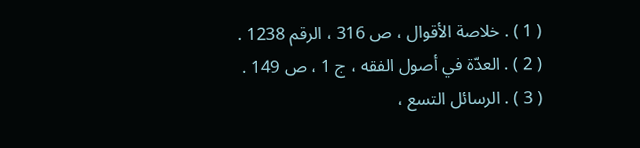( 1 ) . خلاصة الأقوال ، ص 316 ، الرقم 1238 .
( 2 ) . العدّة في أصول الفقه ، ج 1 ، ص 149 .
( 3 ) . الرسائل التسع ،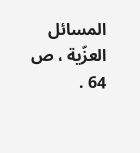المسائل العزّية ، ص 64 .